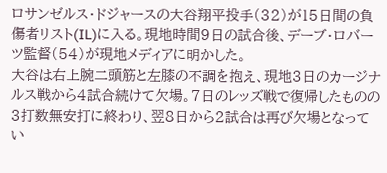ロサンゼルス・ドジャースの大谷翔平投手(32)が15日間の負傷者リスト(IL)に入る。現地時間9日の試合後、デーブ・ロバーツ監督(54)が現地メディアに明かした。
大谷は右上腕二頭筋と左膝の不調を抱え、現地3日のカージナルス戦から4試合続けて欠場。7日のレッズ戦で復帰したものの3打数無安打に終わり、翌8日から2試合は再び欠場となってい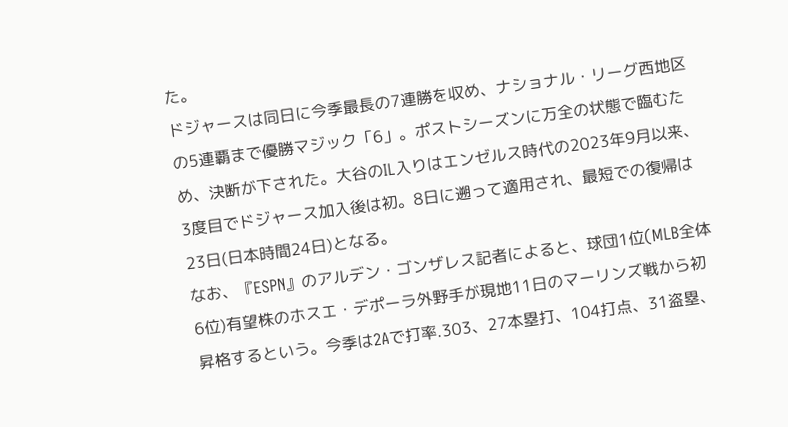た。
ドジャースは同日に今季最長の7連勝を収め、ナショナル・リーグ西地区の5連覇まで優勝マジック「6」。ポストシーズンに万全の状態で臨むため、決断が下された。大谷のIL入りはエンゼルス時代の2023年9月以来、3度目でドジャース加入後は初。8日に遡って適用され、最短での復帰は23日(日本時間24日)となる。
なお、『ESPN』のアルデン・ゴンザレス記者によると、球団1位(MLB全体6位)有望株のホスエ・デポーラ外野手が現地11日のマーリンズ戦から初昇格するという。今季は2Aで打率.303、27本塁打、104打点、31盗塁、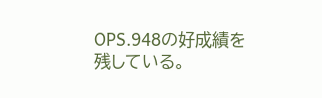OPS.948の好成績を残している。